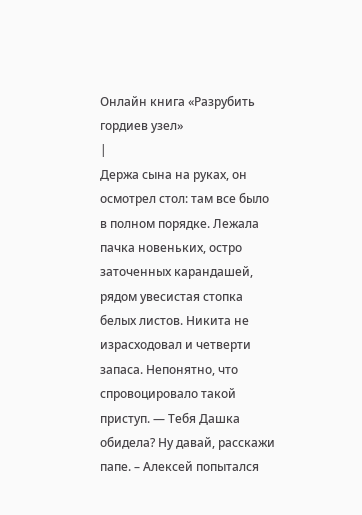Онлайн книга «Разрубить гордиев узел»
|
Держа сына на руках, он осмотрел стол: там все было в полном порядке. Лежала пачка новеньких, остро заточенных карандашей, рядом увесистая стопка белых листов. Никита не израсходовал и четверти запаса. Непонятно, что спровоцировало такой приступ. — Тебя Дашка обидела? Ну давай, расскажи папе. – Алексей попытался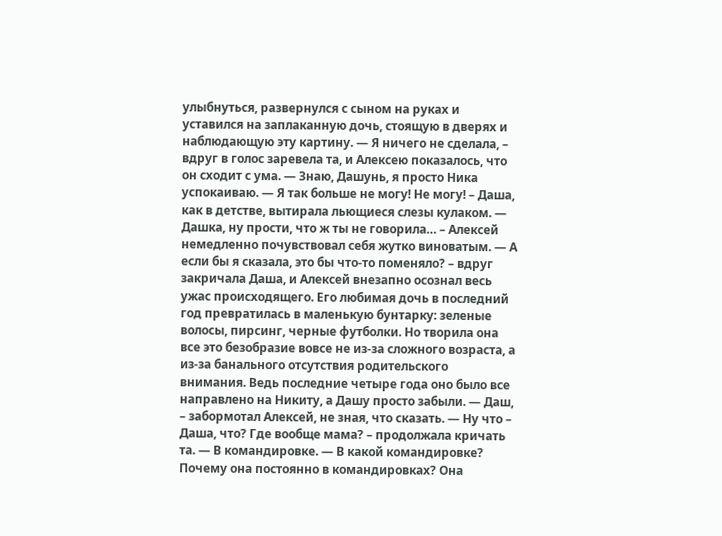улыбнуться, развернулся с сыном на руках и уставился на заплаканную дочь, стоящую в дверях и наблюдающую эту картину. — Я ничего не сделала, – вдруг в голос заревела та, и Алексею показалось, что он сходит с ума. — Знаю, Дашунь, я просто Ника успокаиваю. — Я так больше не могу! Не могу! – Даша, как в детстве, вытирала льющиеся слезы кулаком. — Дашка, ну прости, что ж ты не говорила… – Алексей немедленно почувствовал себя жутко виноватым. — А если бы я сказала, это бы что-то поменяло? – вдруг закричала Даша, и Алексей внезапно осознал весь ужас происходящего. Его любимая дочь в последний год превратилась в маленькую бунтарку: зеленые волосы, пирсинг, черные футболки. Но творила она все это безобразие вовсе не из-за сложного возраста, а из-за банального отсутствия родительского внимания. Ведь последние четыре года оно было все направлено на Никиту, а Дашу просто забыли. — Даш, – забормотал Алексей, не зная, что сказать. — Ну что – Даша, что? Где вообще мама? – продолжала кричать та. — В командировке. — В какой командировке? Почему она постоянно в командировках? Она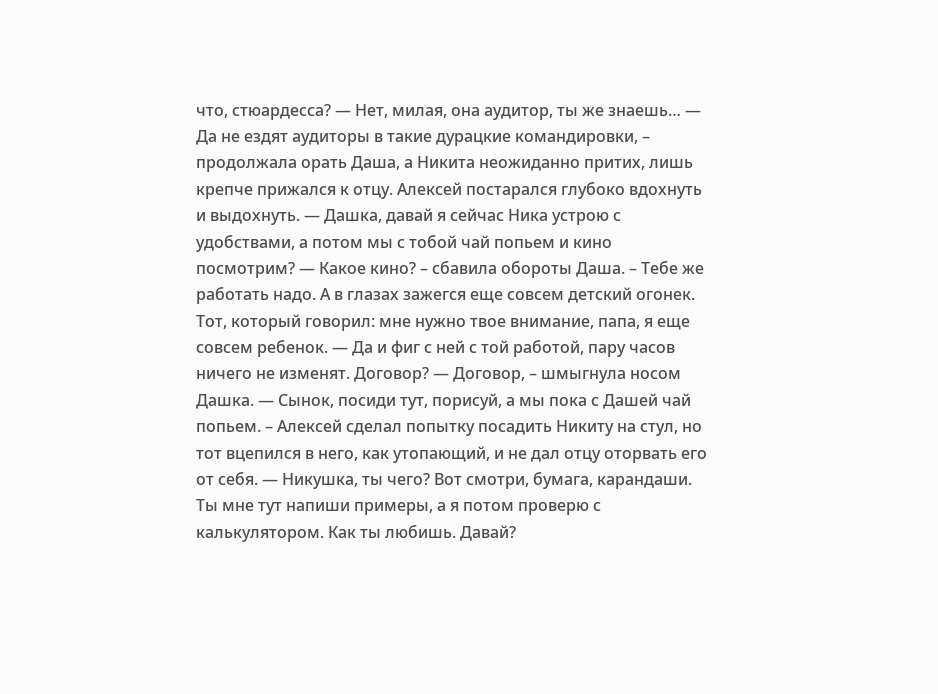что, стюардесса? — Нет, милая, она аудитор, ты же знаешь… — Да не ездят аудиторы в такие дурацкие командировки, – продолжала орать Даша, а Никита неожиданно притих, лишь крепче прижался к отцу. Алексей постарался глубоко вдохнуть и выдохнуть. — Дашка, давай я сейчас Ника устрою с удобствами, а потом мы с тобой чай попьем и кино посмотрим? — Какое кино? – сбавила обороты Даша. – Тебе же работать надо. А в глазах зажегся еще совсем детский огонек. Тот, который говорил: мне нужно твое внимание, папа, я еще совсем ребенок. — Да и фиг с ней с той работой, пару часов ничего не изменят. Договор? — Договор, – шмыгнула носом Дашка. — Сынок, посиди тут, порисуй, а мы пока с Дашей чай попьем. – Алексей сделал попытку посадить Никиту на стул, но тот вцепился в него, как утопающий, и не дал отцу оторвать его от себя. — Никушка, ты чего? Вот смотри, бумага, карандаши. Ты мне тут напиши примеры, а я потом проверю с калькулятором. Как ты любишь. Давай?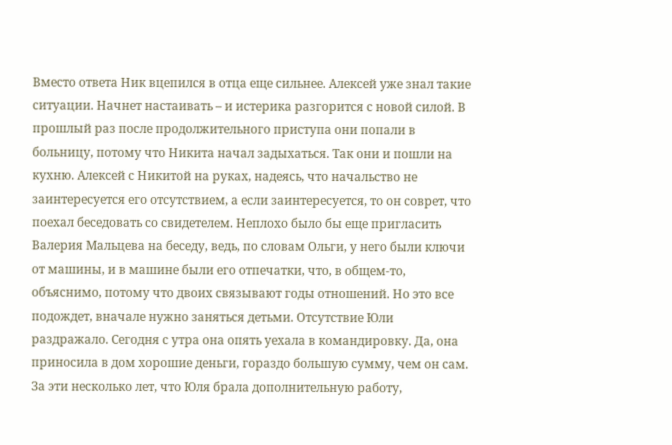Вместо ответа Ник вцепился в отца еще сильнее. Алексей уже знал такие ситуации. Начнет настаивать – и истерика разгорится с новой силой. В прошлый раз после продолжительного приступа они попали в больницу, потому что Никита начал задыхаться. Так они и пошли на кухню. Алексей с Никитой на руках, надеясь, что начальство не заинтересуется его отсутствием, а если заинтересуется, то он соврет, что поехал беседовать со свидетелем. Неплохо было бы еще пригласить Валерия Мальцева на беседу, ведь, по словам Ольги, у него были ключи от машины, и в машине были его отпечатки, что, в общем-то, объяснимо, потому что двоих связывают годы отношений. Но это все подождет, вначале нужно заняться детьми. Отсутствие Юли раздражало. Сегодня с утра она опять уехала в командировку. Да, она приносила в дом хорошие деньги, гораздо большую сумму, чем он сам. За эти несколько лет, что Юля брала дополнительную работу,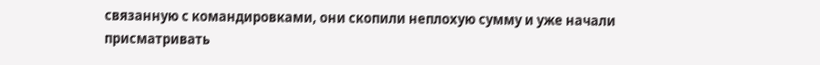связанную с командировками, они скопили неплохую сумму и уже начали присматривать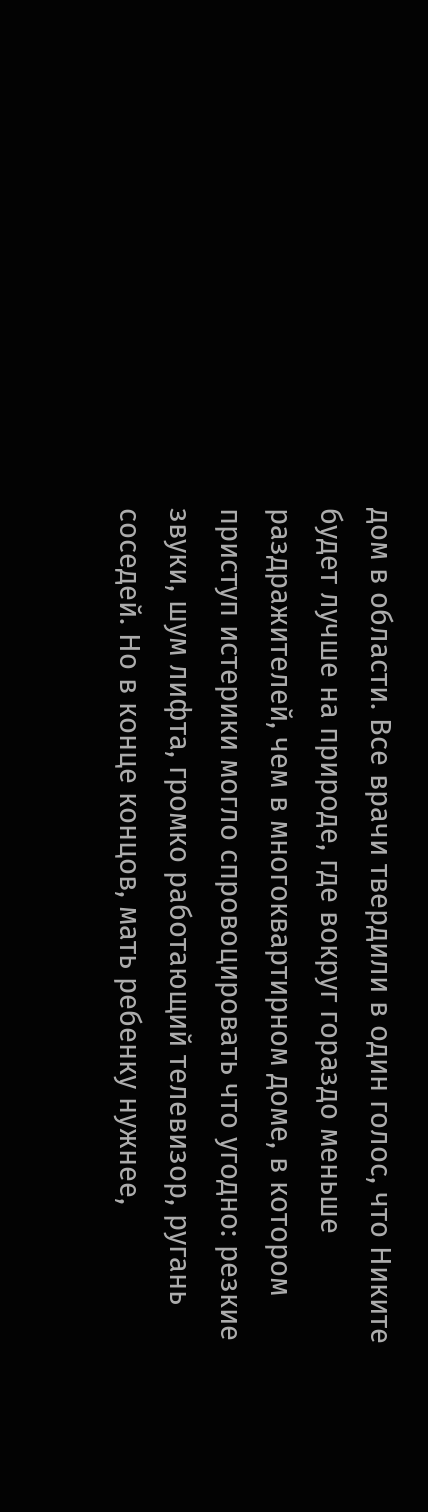дом в области. Все врачи твердили в один голос, что Никите будет лучше на природе, где вокруг гораздо меньше раздражителей, чем в многоквартирном доме, в котором приступ истерики могло спровоцировать что угодно: резкие звуки, шум лифта, громко работающий телевизор, ругань соседей. Но в конце концов, мать ребенку нужнее,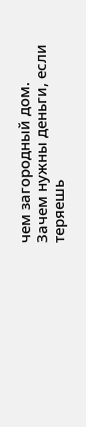чем загородный дом. Зачем нужны деньги, если теряешь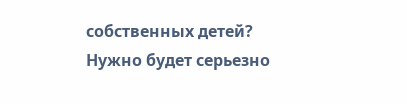собственных детей? Нужно будет серьезно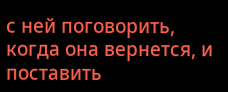с ней поговорить, когда она вернется, и поставить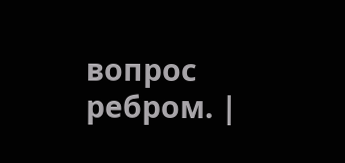вопрос ребром. |